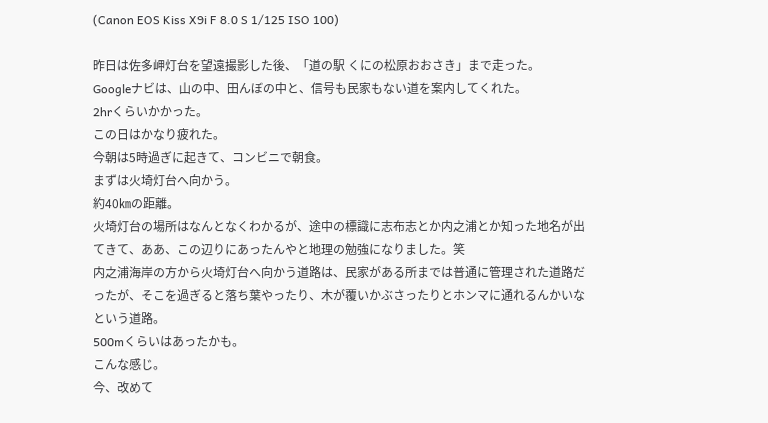(Canon EOS Kiss X9i F 8.0 S 1/125 ISO 100)

昨日は佐多岬灯台を望遠撮影した後、「道の駅 くにの松原おおさき」まで走った。
Googleナビは、山の中、田んぼの中と、信号も民家もない道を案内してくれた。
2hrくらいかかった。
この日はかなり疲れた。
今朝は5時過ぎに起きて、コンビニで朝食。
まずは火埼灯台へ向かう。
約40㎞の距離。
火埼灯台の場所はなんとなくわかるが、途中の標識に志布志とか内之浦とか知った地名が出てきて、ああ、この辺りにあったんやと地理の勉強になりました。笑
内之浦海岸の方から火埼灯台へ向かう道路は、民家がある所までは普通に管理された道路だったが、そこを過ぎると落ち葉やったり、木が覆いかぶさったりとホンマに通れるんかいなという道路。
500mくらいはあったかも。
こんな感じ。
今、改めて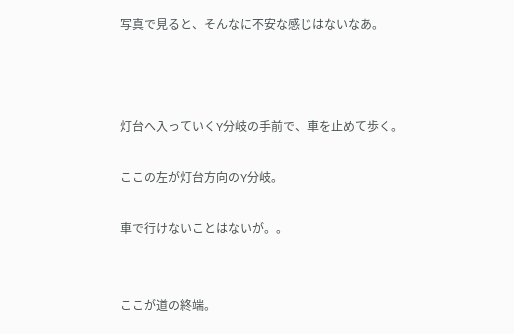写真で見ると、そんなに不安な感じはないなあ。



灯台へ入っていくY分岐の手前で、車を止めて歩く。

ここの左が灯台方向のY分岐。

車で行けないことはないが。。


ここが道の終端。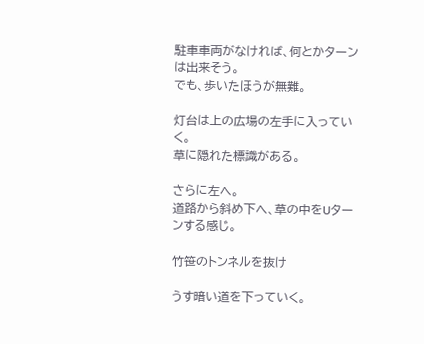駐車車両がなければ、何とかターンは出来そう。
でも、歩いたほうが無難。

灯台は上の広場の左手に入っていく。
草に隠れた標識がある。

さらに左へ。
道路から斜め下へ、草の中をUターンする感じ。

竹笹のトンネルを抜け

うす暗い道を下っていく。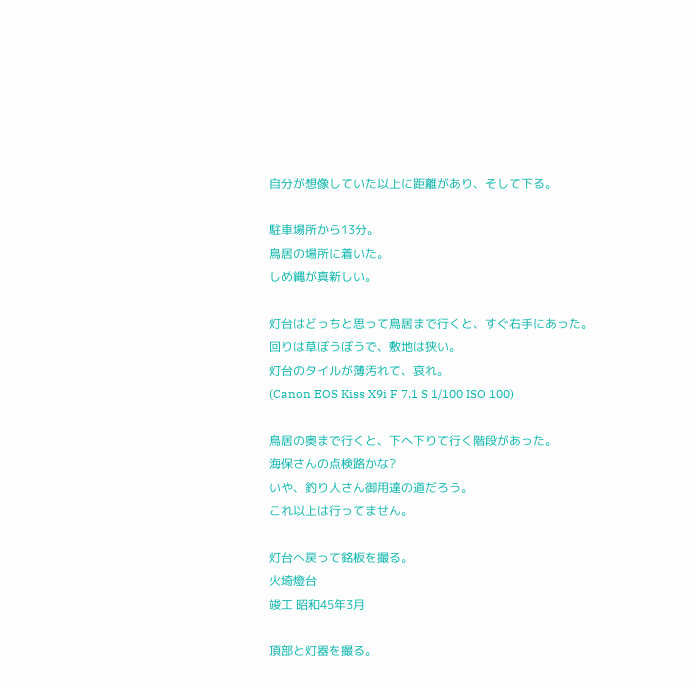自分が想像していた以上に距離があり、そして下る。

駐車場所から13分。
鳥居の場所に着いた。
しめ縄が真新しい。

灯台はどっちと思って鳥居まで行くと、すぐ右手にあった。
回りは草ぼうぼうで、敷地は狭い。
灯台のタイルが薄汚れて、哀れ。
(Canon EOS Kiss X9i F 7.1 S 1/100 ISO 100)

鳥居の奥まで行くと、下へ下りて行く階段があった。
海保さんの点検路かな?
いや、釣り人さん御用達の道だろう。
これ以上は行ってません。

灯台へ戻って銘板を撮る。
火埼燈台
竣工 昭和45年3月

頂部と灯器を撮る。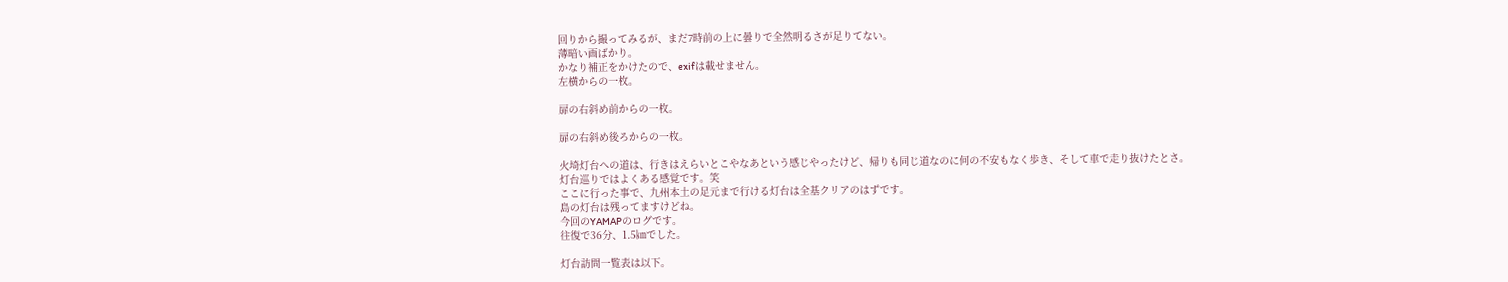回りから撮ってみるが、まだ7時前の上に曇りで全然明るさが足りてない。
薄暗い画ばかり。
かなり補正をかけたので、exifは載せません。
左横からの一枚。

扉の右斜め前からの一枚。

扉の右斜め後ろからの一枚。

火埼灯台への道は、行きはえらいとこやなあという感じやったけど、帰りも同じ道なのに何の不安もなく歩き、そして車で走り抜けたとさ。
灯台巡りではよくある感覚です。笑
ここに行った事で、九州本土の足元まで行ける灯台は全基クリアのはずです。
島の灯台は残ってますけどね。
今回のYAMAPのログです。
往復で36分、1.5㎞でした。

灯台訪問一覧表は以下。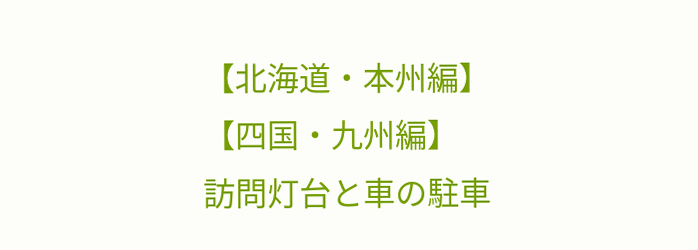【北海道・本州編】
【四国・九州編】
訪問灯台と車の駐車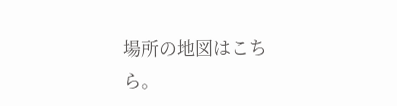場所の地図はこちら。